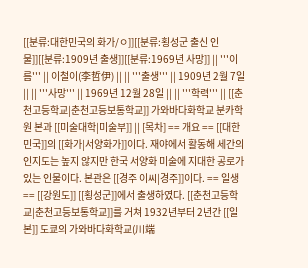[[분류:대한민국의 화가/ㅇ]][[분류:횡성군 출신 인물]][[분류:1909년 출생]][[분류:1969년 사망]] || '''이름''' || 이철이(李哲伊) || || '''출생''' || 1909년 2월 7일 || || '''사망''' || 1969년 12월 28일 || || '''학력''' || [[춘천고등학교|춘천고등보통학교]] 가와바다화학교 분카학원 본과 [[미술대학|미술부]] || [목차] == 개요 == [[대한민국]]의 [[화가|서양화가]]이다. 재야에서 활동해 세간의 인지도는 높지 않지만 한국 서양화 미술에 지대한 공로가 있는 인물이다. 본관은 [[경주 이씨|경주]]이다. == 일생 == [[강원도]] [[횡성군]]에서 출생하였다. [[춘천고등학교|춘천고등보통학교]]를 거쳐 1932년부터 2년간 [[일본]] 도쿄의 가와바다화학교(川端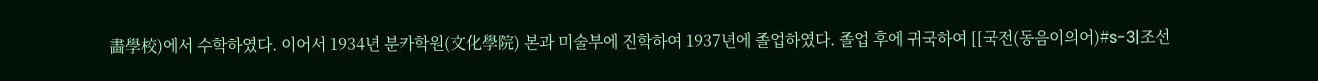畵學校)에서 수학하였다. 이어서 1934년 분카학원(文化學院) 본과 미술부에 진학하여 1937년에 졸업하였다. 졸업 후에 귀국하여 [[국전(동음이의어)#s-3|조선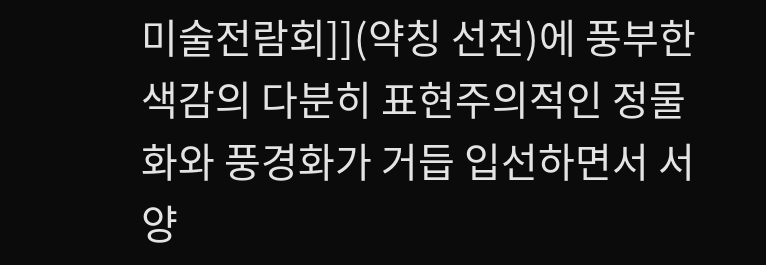미술전람회]](약칭 선전)에 풍부한 색감의 다분히 표현주의적인 정물화와 풍경화가 거듭 입선하면서 서양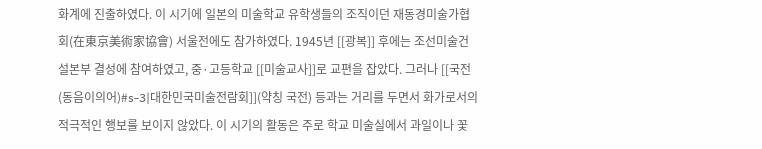화계에 진출하였다. 이 시기에 일본의 미술학교 유학생들의 조직이던 재동경미술가협회(在東京美術家協會) 서울전에도 참가하였다. 1945년 [[광복]] 후에는 조선미술건설본부 결성에 참여하였고, 중·고등학교 [[미술교사]]로 교편을 잡았다. 그러나 [[국전(동음이의어)#s-3|대한민국미술전람회]](약칭 국전) 등과는 거리를 두면서 화가로서의 적극적인 행보를 보이지 않았다. 이 시기의 활동은 주로 학교 미술실에서 과일이나 꽃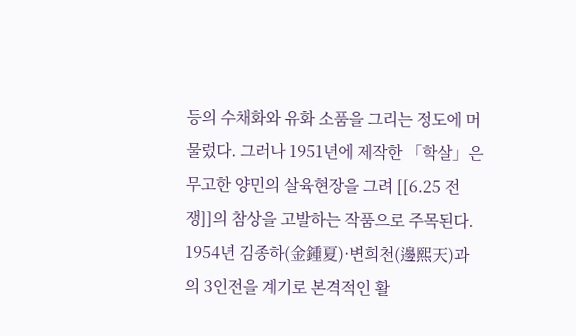등의 수채화와 유화 소품을 그리는 정도에 머물렀다. 그러나 1951년에 제작한 「학살」은 무고한 양민의 살육현장을 그려 [[6.25 전쟁]]의 참상을 고발하는 작품으로 주목된다. 1954년 김종하(金鍾夏)·변희천(邊熙天)과의 3인전을 계기로 본격적인 활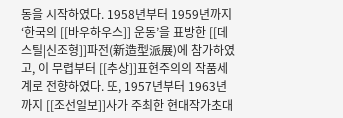동을 시작하였다. 1958년부터 1959년까지 ‘한국의 [[바우하우스]] 운동’을 표방한 [[데 스틸|신조형]]파전(新造型派展)에 참가하였고, 이 무렵부터 [[추상]]표현주의의 작품세계로 전향하였다. 또, 1957년부터 1963년까지 [[조선일보]]사가 주최한 현대작가초대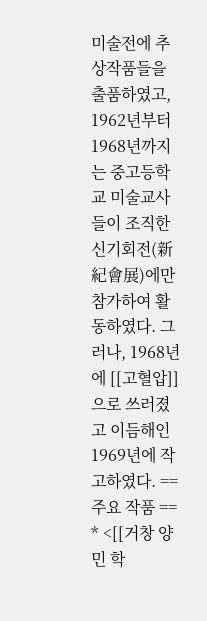미술전에 추상작품들을 출품하였고, 1962년부터 1968년까지는 중고등학교 미술교사들이 조직한 신기회전(新紀會展)에만 참가하여 활동하였다. 그러나, 1968년에 [[고혈압]]으로 쓰러졌고 이듬해인 1969년에 작고하였다. == 주요 작품 == * <[[거창 양민 학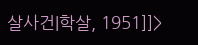살사건|학살, 1951]]>